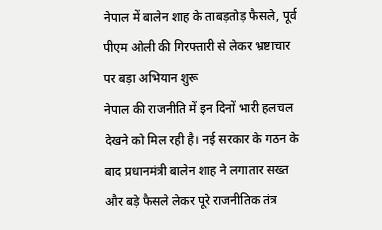नेपाल में बालेन शाह के ताबड़तोड़ फैसले, पूर्व पीएम ओली की गिरफ्तारी से लेकर भ्रष्टाचार पर बड़ा अभियान शुरू
नेपाल की राजनीति में इन दिनों भारी हलचल देखने को मिल रही है। नई सरकार के गठन के बाद प्रधानमंत्री बालेन शाह ने लगातार सख्त और बड़े फैसले लेकर पूरे राजनीतिक तंत्र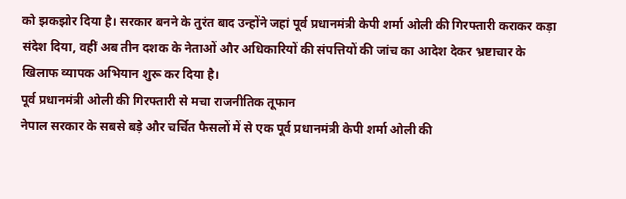को झकझोर दिया है। सरकार बनने के तुरंत बाद उन्होंने जहां पूर्व प्रधानमंत्री केपी शर्मा ओली की गिरफ्तारी कराकर कड़ा संदेश दिया, वहीं अब तीन दशक के नेताओं और अधिकारियों की संपत्तियों की जांच का आदेश देकर भ्रष्टाचार के खिलाफ व्यापक अभियान शुरू कर दिया है।
पूर्व प्रधानमंत्री ओली की गिरफ्तारी से मचा राजनीतिक तूफान
नेपाल सरकार के सबसे बड़े और चर्चित फैसलों में से एक पूर्व प्रधानमंत्री केपी शर्मा ओली की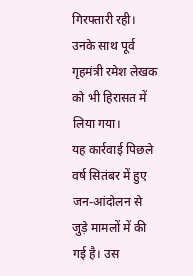गिरफ्तारी रही। उनके साथ पूर्व गृहमंत्री रमेश लेखक को भी हिरासत में लिया गया।
यह कार्रवाई पिछले वर्ष सितंबर में हुए जन-आंदोलन से जुड़े मामलों में की गई है। उस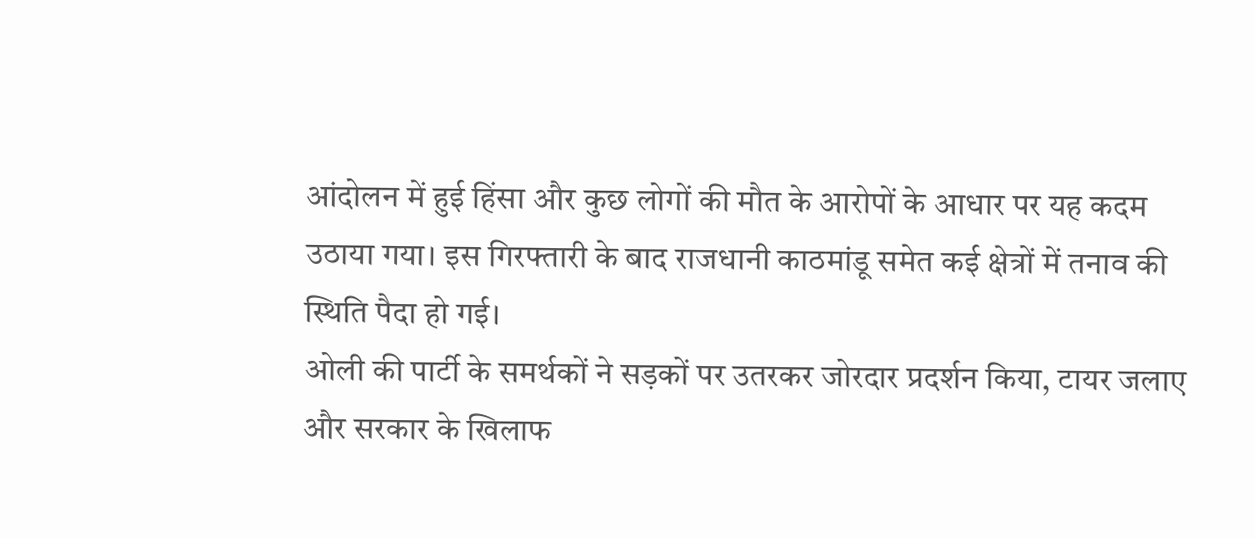आंदोलन में हुई हिंसा और कुछ लोगों की मौत के आरोपों के आधार पर यह कदम उठाया गया। इस गिरफ्तारी के बाद राजधानी काठमांडू समेत कई क्षेत्रों में तनाव की स्थिति पैदा हो गई।
ओली की पार्टी के समर्थकों ने सड़कों पर उतरकर जोरदार प्रदर्शन किया, टायर जलाए और सरकार के खिलाफ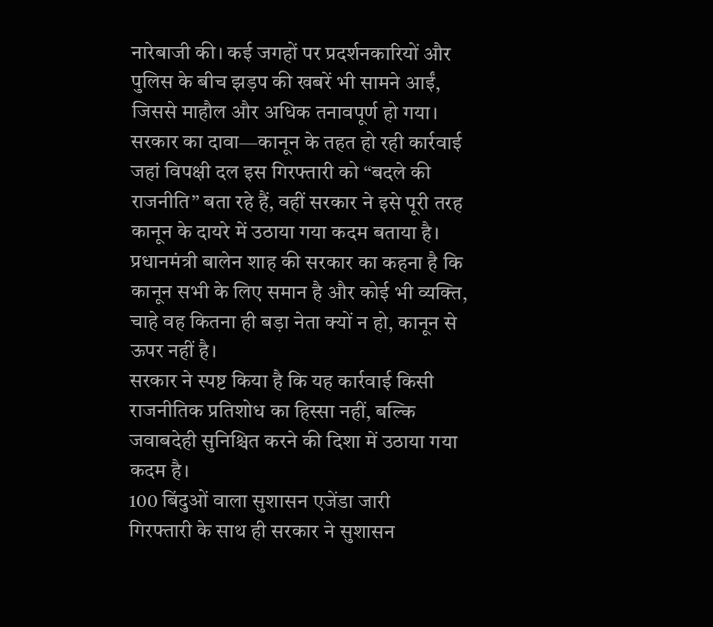नारेबाजी की। कई जगहों पर प्रदर्शनकारियों और पुलिस के बीच झड़प की खबरें भी सामने आईं, जिससे माहौल और अधिक तनावपूर्ण हो गया।
सरकार का दावा—कानून के तहत हो रही कार्रवाई
जहां विपक्षी दल इस गिरफ्तारी को “बदले की राजनीति” बता रहे हैं, वहीं सरकार ने इसे पूरी तरह कानून के दायरे में उठाया गया कदम बताया है। प्रधानमंत्री बालेन शाह की सरकार का कहना है कि कानून सभी के लिए समान है और कोई भी व्यक्ति, चाहे वह कितना ही बड़ा नेता क्यों न हो, कानून से ऊपर नहीं है।
सरकार ने स्पष्ट किया है कि यह कार्रवाई किसी राजनीतिक प्रतिशोध का हिस्सा नहीं, बल्कि जवाबदेही सुनिश्चित करने की दिशा में उठाया गया कदम है।
100 बिंदुओं वाला सुशासन एजेंडा जारी
गिरफ्तारी के साथ ही सरकार ने सुशासन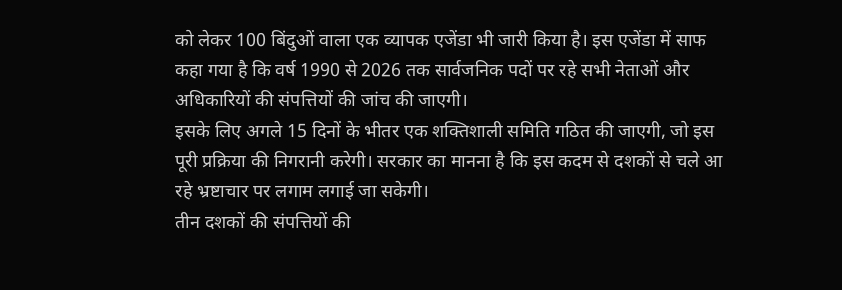को लेकर 100 बिंदुओं वाला एक व्यापक एजेंडा भी जारी किया है। इस एजेंडा में साफ कहा गया है कि वर्ष 1990 से 2026 तक सार्वजनिक पदों पर रहे सभी नेताओं और अधिकारियों की संपत्तियों की जांच की जाएगी।
इसके लिए अगले 15 दिनों के भीतर एक शक्तिशाली समिति गठित की जाएगी, जो इस पूरी प्रक्रिया की निगरानी करेगी। सरकार का मानना है कि इस कदम से दशकों से चले आ रहे भ्रष्टाचार पर लगाम लगाई जा सकेगी।
तीन दशकों की संपत्तियों की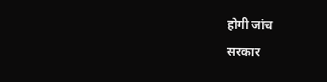होगी जांच
सरकार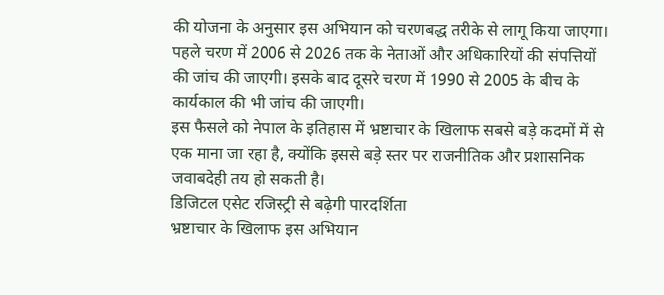की योजना के अनुसार इस अभियान को चरणबद्ध तरीके से लागू किया जाएगा। पहले चरण में 2006 से 2026 तक के नेताओं और अधिकारियों की संपत्तियों की जांच की जाएगी। इसके बाद दूसरे चरण में 1990 से 2005 के बीच के कार्यकाल की भी जांच की जाएगी।
इस फैसले को नेपाल के इतिहास में भ्रष्टाचार के खिलाफ सबसे बड़े कदमों में से एक माना जा रहा है, क्योंकि इससे बड़े स्तर पर राजनीतिक और प्रशासनिक जवाबदेही तय हो सकती है।
डिजिटल एसेट रजिस्ट्री से बढ़ेगी पारदर्शिता
भ्रष्टाचार के खिलाफ इस अभियान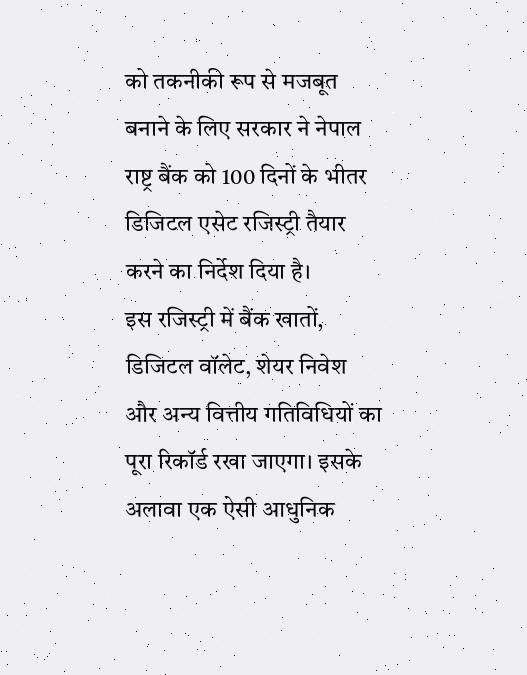को तकनीकी रूप से मजबूत बनाने के लिए सरकार ने नेपाल राष्ट्र बैंक को 100 दिनों के भीतर डिजिटल एसेट रजिस्ट्री तैयार करने का निर्देश दिया है।
इस रजिस्ट्री में बैंक खातों, डिजिटल वॉलेट, शेयर निवेश और अन्य वित्तीय गतिविधियों का पूरा रिकॉर्ड रखा जाएगा। इसके अलावा एक ऐसी आधुनिक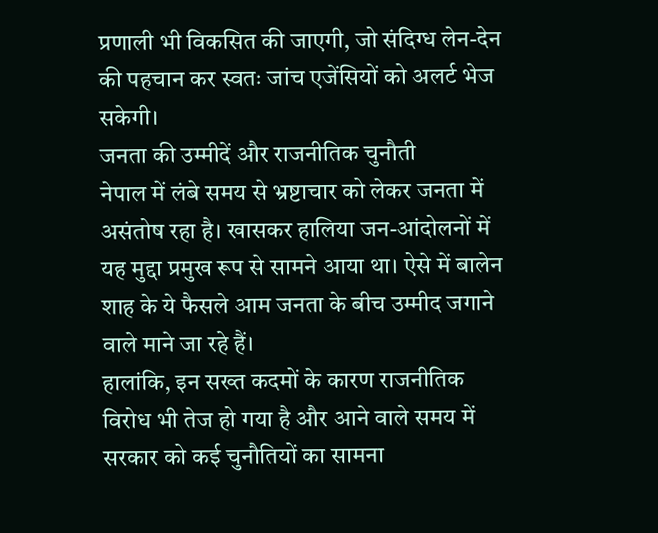प्रणाली भी विकसित की जाएगी, जो संदिग्ध लेन-देन की पहचान कर स्वतः जांच एजेंसियों को अलर्ट भेज सकेगी।
जनता की उम्मीदें और राजनीतिक चुनौती
नेपाल में लंबे समय से भ्रष्टाचार को लेकर जनता में असंतोष रहा है। खासकर हालिया जन-आंदोलनों में यह मुद्दा प्रमुख रूप से सामने आया था। ऐसे में बालेन शाह के ये फैसले आम जनता के बीच उम्मीद जगाने वाले माने जा रहे हैं।
हालांकि, इन सख्त कदमों के कारण राजनीतिक विरोध भी तेज हो गया है और आने वाले समय में सरकार को कई चुनौतियों का सामना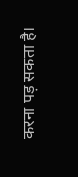करना पड़ सकता है।